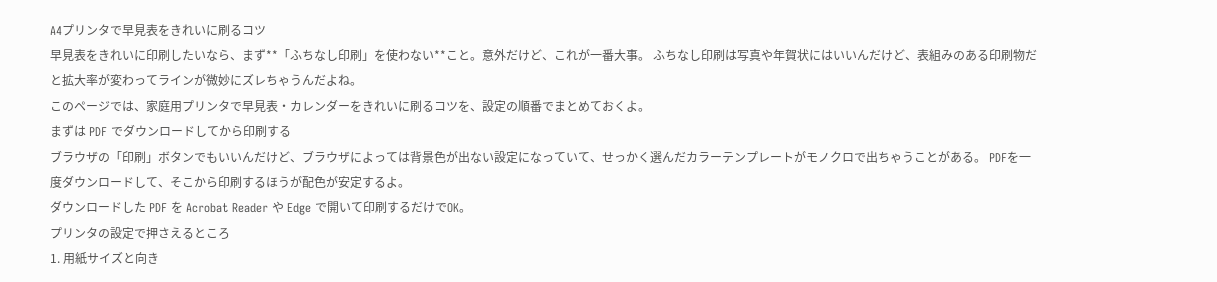A4プリンタで早見表をきれいに刷るコツ
早見表をきれいに印刷したいなら、まず**「ふちなし印刷」を使わない**こと。意外だけど、これが一番大事。 ふちなし印刷は写真や年賀状にはいいんだけど、表組みのある印刷物だと拡大率が変わってラインが微妙にズレちゃうんだよね。
このページでは、家庭用プリンタで早見表・カレンダーをきれいに刷るコツを、設定の順番でまとめておくよ。
まずは PDF でダウンロードしてから印刷する
ブラウザの「印刷」ボタンでもいいんだけど、ブラウザによっては背景色が出ない設定になっていて、せっかく選んだカラーテンプレートがモノクロで出ちゃうことがある。 PDFを一度ダウンロードして、そこから印刷するほうが配色が安定するよ。
ダウンロードした PDF を Acrobat Reader や Edge で開いて印刷するだけでOK。
プリンタの設定で押さえるところ
1. 用紙サイズと向き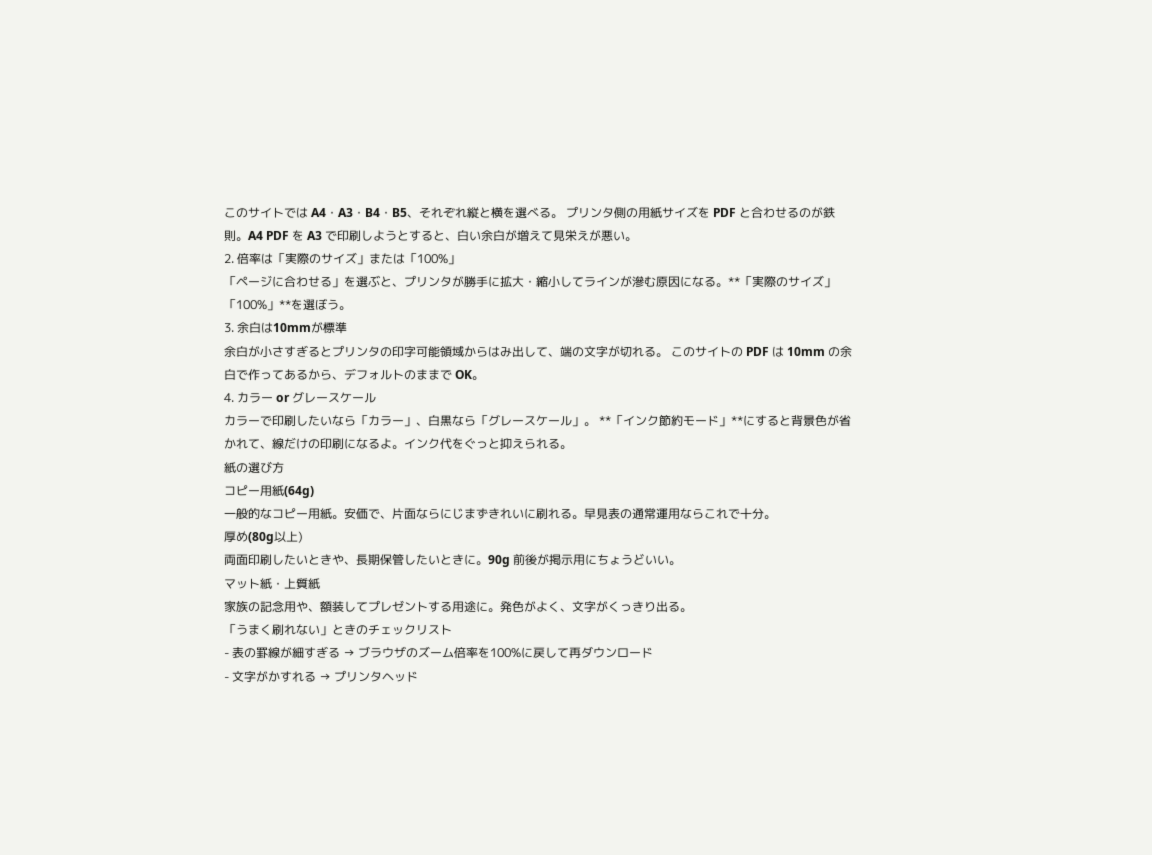このサイトでは A4・A3・B4・B5、それぞれ縦と横を選べる。 プリンタ側の用紙サイズを PDF と合わせるのが鉄則。A4 PDF を A3 で印刷しようとすると、白い余白が増えて見栄えが悪い。
2. 倍率は「実際のサイズ」または「100%」
「ページに合わせる」を選ぶと、プリンタが勝手に拡大・縮小してラインが滲む原因になる。**「実際のサイズ」「100%」**を選ぼう。
3. 余白は10mmが標準
余白が小さすぎるとプリンタの印字可能領域からはみ出して、端の文字が切れる。 このサイトの PDF は 10mm の余白で作ってあるから、デフォルトのままで OK。
4. カラー or グレースケール
カラーで印刷したいなら「カラー」、白黒なら「グレースケール」。 **「インク節約モード」**にすると背景色が省かれて、線だけの印刷になるよ。インク代をぐっと抑えられる。
紙の選び方
コピー用紙(64g)
一般的なコピー用紙。安価で、片面ならにじまずきれいに刷れる。早見表の通常運用ならこれで十分。
厚め(80g以上)
両面印刷したいときや、長期保管したいときに。90g 前後が掲示用にちょうどいい。
マット紙・上質紙
家族の記念用や、額装してプレゼントする用途に。発色がよく、文字がくっきり出る。
「うまく刷れない」ときのチェックリスト
- 表の罫線が細すぎる → ブラウザのズーム倍率を100%に戻して再ダウンロード
- 文字がかすれる → プリンタヘッド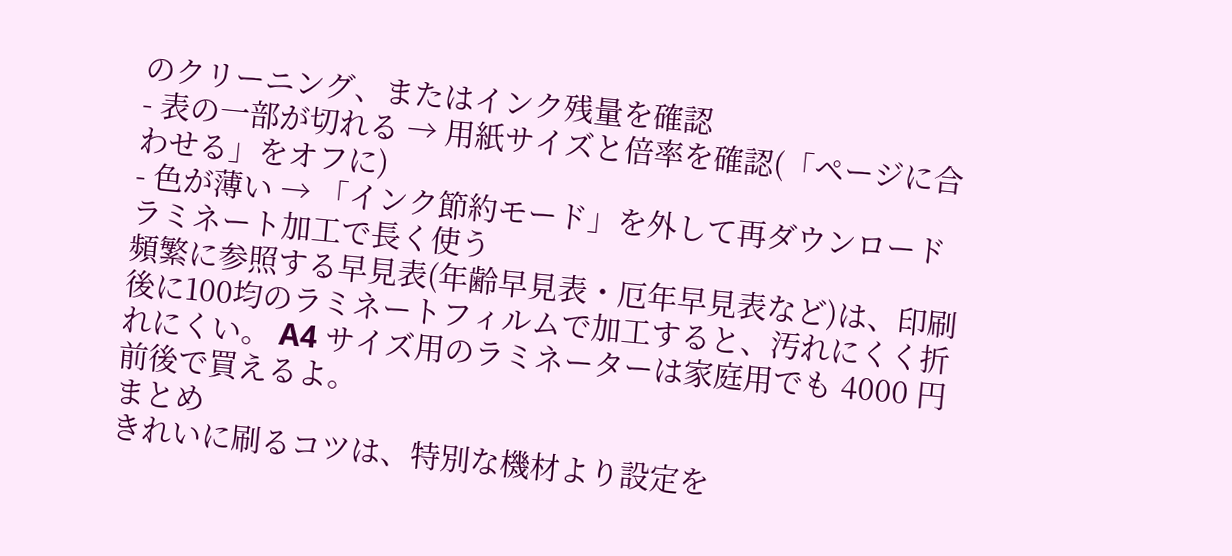のクリーニング、またはインク残量を確認
- 表の一部が切れる → 用紙サイズと倍率を確認(「ページに合わせる」をオフに)
- 色が薄い → 「インク節約モード」を外して再ダウンロード
ラミネート加工で長く使う
頻繁に参照する早見表(年齢早見表・厄年早見表など)は、印刷後に100均のラミネートフィルムで加工すると、汚れにくく折れにくい。 A4 サイズ用のラミネーターは家庭用でも 4000 円前後で買えるよ。
まとめ
きれいに刷るコツは、特別な機材より設定を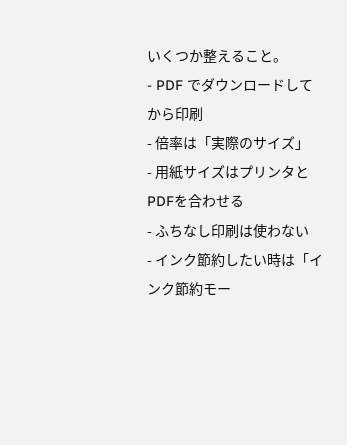いくつか整えること。
- PDF でダウンロードしてから印刷
- 倍率は「実際のサイズ」
- 用紙サイズはプリンタとPDFを合わせる
- ふちなし印刷は使わない
- インク節約したい時は「インク節約モー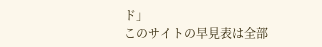ド」
このサイトの早見表は全部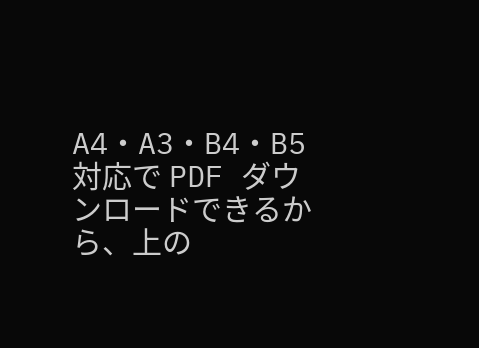A4・A3・B4・B5 対応で PDF ダウンロードできるから、上の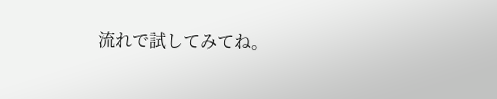流れで試してみてね。